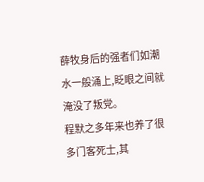薛牧身后的强者们如潮水一般涌上,眨眼之间就淹没了叛党。
程默之多年来也养了很多门客死士,其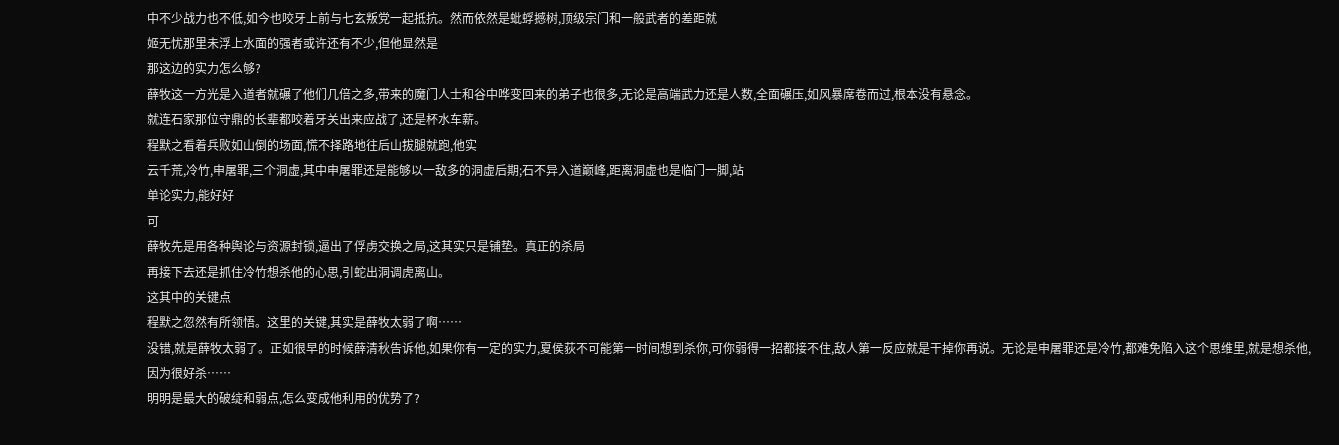中不少战力也不低,如今也咬牙上前与七玄叛党一起抵抗。然而依然是蚍蜉撼树,顶级宗门和一般武者的差距就
姬无忧那里未浮上水面的强者或许还有不少,但他显然是
那这边的实力怎么够?
薛牧这一方光是入道者就碾了他们几倍之多,带来的魔门人士和谷中哗变回来的弟子也很多,无论是高端武力还是人数,全面碾压,如风暴席卷而过,根本没有悬念。
就连石家那位守鼎的长辈都咬着牙关出来应战了,还是杯水车薪。
程默之看着兵败如山倒的场面,慌不择路地往后山拔腿就跑,他实
云千荒,冷竹,申屠罪,三个洞虚,其中申屠罪还是能够以一敌多的洞虚后期;石不异入道巅峰,距离洞虚也是临门一脚,站
单论实力,能好好
可
薛牧先是用各种舆论与资源封锁,逼出了俘虏交换之局,这其实只是铺垫。真正的杀局
再接下去还是抓住冷竹想杀他的心思,引蛇出洞调虎离山。
这其中的关键点
程默之忽然有所领悟。这里的关键,其实是薛牧太弱了啊……
没错,就是薛牧太弱了。正如很早的时候薛清秋告诉他,如果你有一定的实力,夏侯荻不可能第一时间想到杀你,可你弱得一招都接不住,敌人第一反应就是干掉你再说。无论是申屠罪还是冷竹,都难免陷入这个思维里,就是想杀他,因为很好杀……
明明是最大的破绽和弱点,怎么变成他利用的优势了?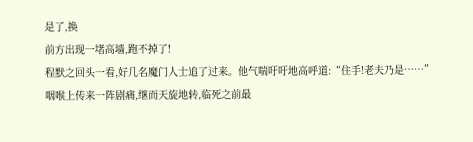是了,换
前方出现一堵高墙,跑不掉了!
程默之回头一看,好几名魔门人士追了过来。他气喘吁吁地高呼道:“住手!老夫乃是……”
咽喉上传来一阵剧痛,继而天旋地转,临死之前最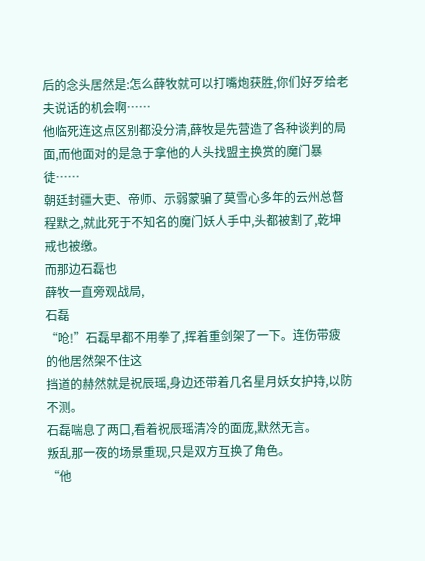后的念头居然是:怎么薛牧就可以打嘴炮获胜,你们好歹给老夫说话的机会啊……
他临死连这点区别都没分清,薛牧是先营造了各种谈判的局面,而他面对的是急于拿他的人头找盟主换赏的魔门暴徒……
朝廷封疆大吏、帝师、示弱蒙骗了莫雪心多年的云州总督程默之,就此死于不知名的魔门妖人手中,头都被割了,乾坤戒也被缴。
而那边石磊也
薛牧一直旁观战局,
石磊
“呛!”石磊早都不用拳了,挥着重剑架了一下。连伤带疲的他居然架不住这
挡道的赫然就是祝辰瑶,身边还带着几名星月妖女护持,以防不测。
石磊喘息了两口,看着祝辰瑶清冷的面庞,默然无言。
叛乱那一夜的场景重现,只是双方互换了角色。
“他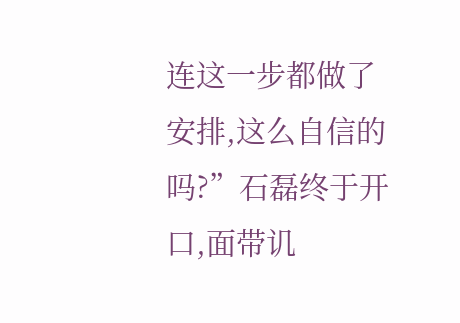连这一步都做了安排,这么自信的吗?”石磊终于开口,面带讥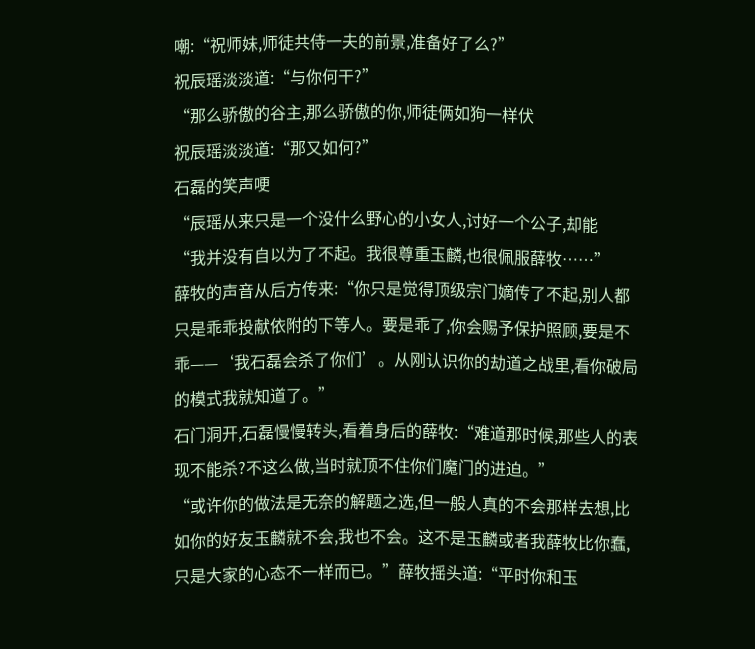嘲:“祝师妹,师徒共侍一夫的前景,准备好了么?”
祝辰瑶淡淡道:“与你何干?”
“那么骄傲的谷主,那么骄傲的你,师徒俩如狗一样伏
祝辰瑶淡淡道:“那又如何?”
石磊的笑声哽
“辰瑶从来只是一个没什么野心的小女人,讨好一个公子,却能
“我并没有自以为了不起。我很尊重玉麟,也很佩服薛牧……”
薛牧的声音从后方传来:“你只是觉得顶级宗门嫡传了不起,别人都只是乖乖投献依附的下等人。要是乖了,你会赐予保护照顾,要是不乖——‘我石磊会杀了你们’。从刚认识你的劫道之战里,看你破局的模式我就知道了。”
石门洞开,石磊慢慢转头,看着身后的薛牧:“难道那时候,那些人的表现不能杀?不这么做,当时就顶不住你们魔门的进迫。”
“或许你的做法是无奈的解题之选,但一般人真的不会那样去想,比如你的好友玉麟就不会,我也不会。这不是玉麟或者我薛牧比你蠢,只是大家的心态不一样而已。”薛牧摇头道:“平时你和玉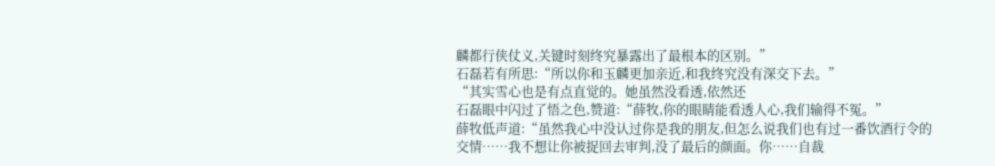麟都行侠仗义,关键时刻终究暴露出了最根本的区别。”
石磊若有所思:“所以你和玉麟更加亲近,和我终究没有深交下去。”
“其实雪心也是有点直觉的。她虽然没看透,依然还
石磊眼中闪过了悟之色,赞道:“薛牧,你的眼睛能看透人心,我们输得不冤。”
薛牧低声道:“虽然我心中没认过你是我的朋友,但怎么说我们也有过一番饮酒行令的交情……我不想让你被捉回去审判,没了最后的颜面。你……自裁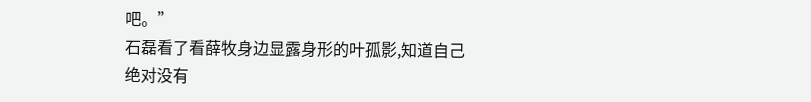吧。”
石磊看了看薛牧身边显露身形的叶孤影,知道自己绝对没有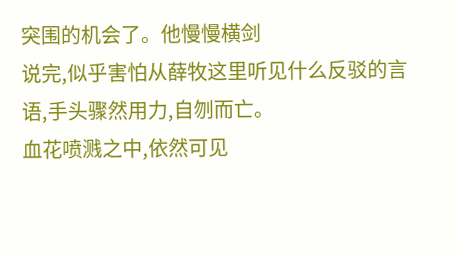突围的机会了。他慢慢横剑
说完,似乎害怕从薛牧这里听见什么反驳的言语,手头骤然用力,自刎而亡。
血花喷溅之中,依然可见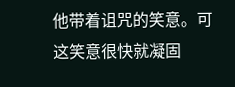他带着诅咒的笑意。可这笑意很快就凝固